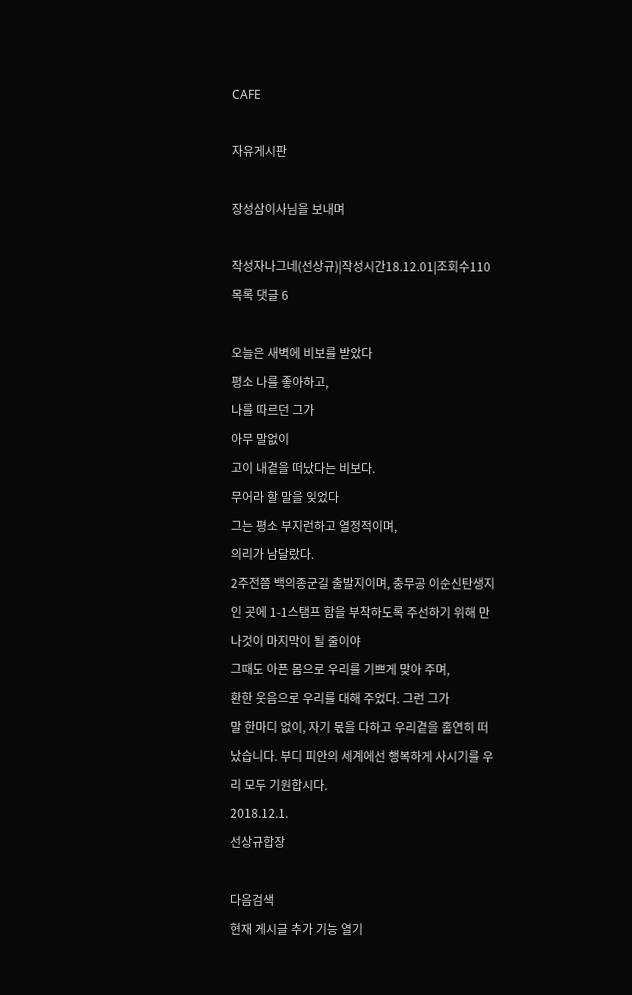CAFE

자유게시판

장성삼이사님을 보내며

작성자나그네(선상규)|작성시간18.12.01|조회수110 목록 댓글 6

오늘은 새벽에 비보를 받았다
평소 나를 좋아하고,
나를 따르던 그가
아무 말없이
고이 내곁을 떠났다는 비보다.
무어라 할 말을 잊었다
그는 평소 부지런하고 열정적이며,
의리가 남달랐다.
2주전쯤 백의종군길 출발지이며, 충무공 이순신탄생지인 곳에 1-1스탬프 함을 부착하도록 주선하기 위해 만나것이 마지막이 될 줄이야
그때도 아픈 몸으로 우리를 기쁘게 맞아 주며,
환한 웃음으로 우리를 대해 주었다. 그런 그가
말 한마디 없이, 자기 몫을 다하고 우리곁을 홀연히 떠났습니다. 부디 피안의 세계에선 행복하게 사시기를 우리 모두 기원합시다.
2018.12.1.
선상규합장

다음검색
현재 게시글 추가 기능 열기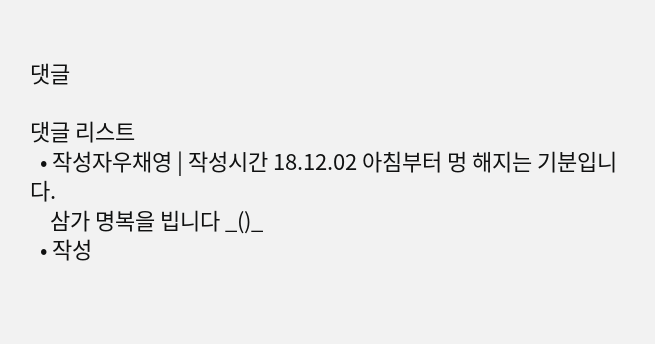댓글

댓글 리스트
  • 작성자우채영 | 작성시간 18.12.02 아침부터 멍 해지는 기분입니다.
    삼가 명복을 빕니다 _()_
  • 작성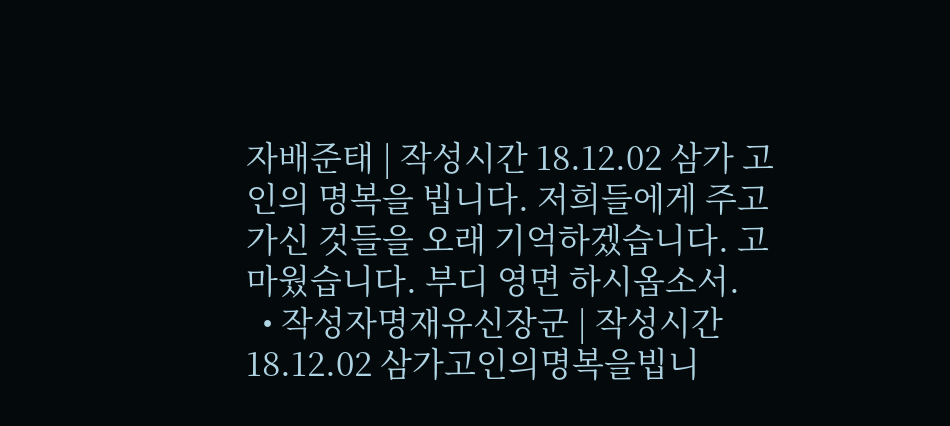자배준태 | 작성시간 18.12.02 삼가 고인의 명복을 빕니다. 저희들에게 주고가신 것들을 오래 기억하겠습니다. 고마웠습니다. 부디 영면 하시옵소서.
  • 작성자명재유신장군 | 작성시간 18.12.02 삼가고인의명복을빕니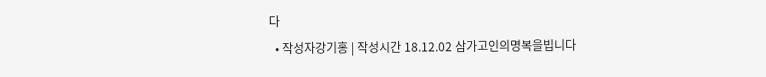다
  • 작성자강기홍 | 작성시간 18.12.02 삼가고인의명복을빕니다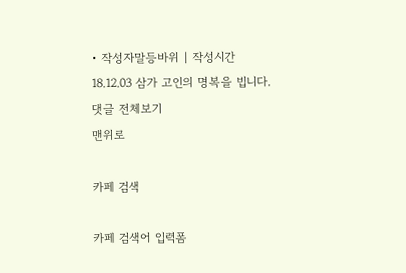• 작성자말등바위 | 작성시간 18.12.03 삼가 고인의 명복을 빕니다.
댓글 전체보기
맨위로

카페 검색

카페 검색어 입력폼